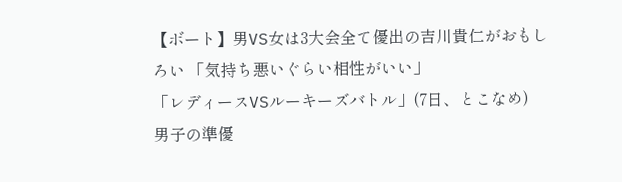【ボート】男VS女は3大会全て優出の吉川貴仁がおもしろい 「気持ち悪いぐらい相性がいい」
「レディースVSルーキーズバトル」(7日、とこなめ)
男子の準優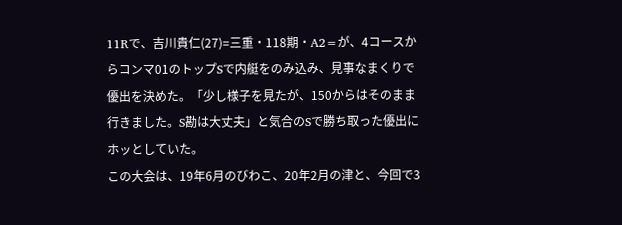11Rで、吉川貴仁(27)=三重・118期・A2=が、4コースからコンマ01のトップSで内艇をのみ込み、見事なまくりで優出を決めた。「少し様子を見たが、150からはそのまま行きました。S勘は大丈夫」と気合のSで勝ち取った優出にホッとしていた。
この大会は、19年6月のびわこ、20年2月の津と、今回で3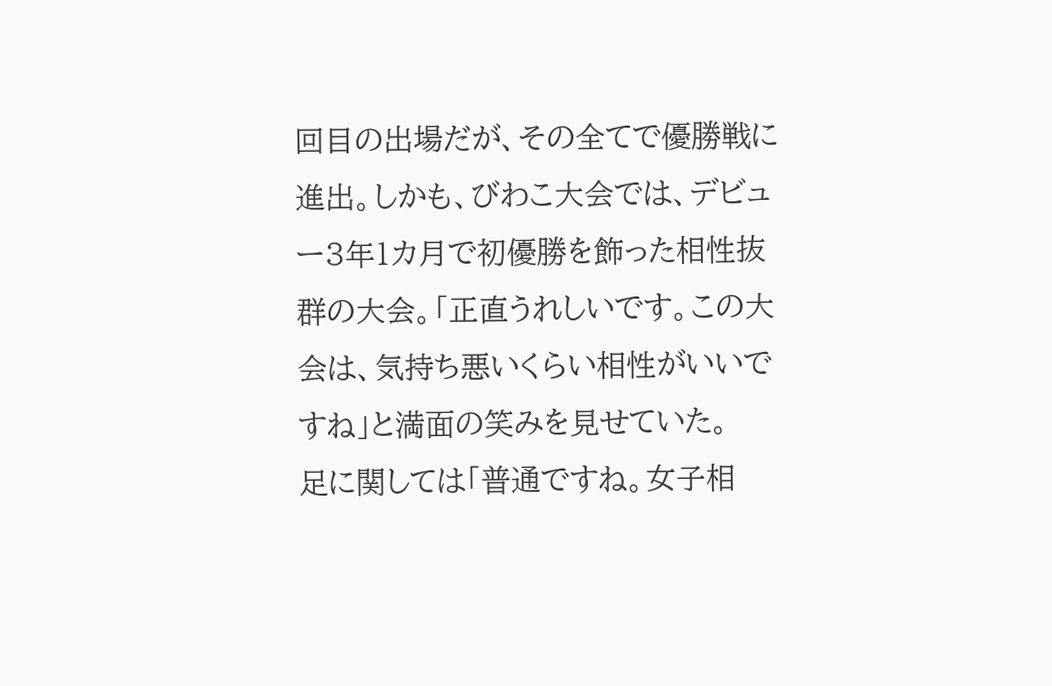回目の出場だが、その全てで優勝戦に進出。しかも、びわこ大会では、デビュー3年1カ月で初優勝を飾った相性抜群の大会。「正直うれしいです。この大会は、気持ち悪いくらい相性がいいですね」と満面の笑みを見せていた。
足に関しては「普通ですね。女子相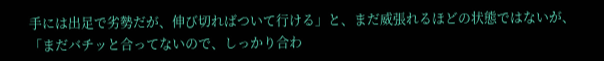手には出足で劣勢だが、伸び切ればついて行ける」と、まだ威張れるほどの状態ではないが、「まだバチッと合ってないので、しっかり合わ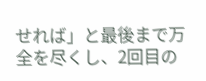せれば」と最後まで万全を尽くし、2回目の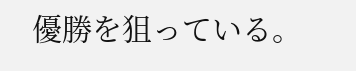優勝を狙っている。